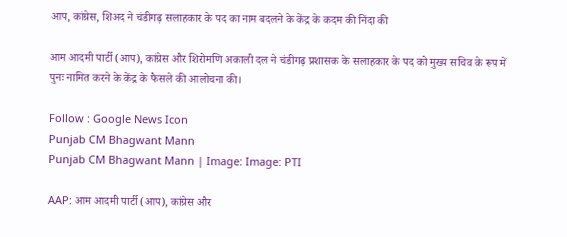आप, कांग्रेस, शिअद ने चंडीगढ़ सलाहकार के पद का नाम बदलने के केंद्र के कदम की निंदा की

आम आदमी पार्टी (आप), कांग्रेस और शिरोमणि अकाली दल ने चंडीगढ़ प्रशासक के सलाहकार के पद को मुख्य सचिव के रूप में पुनः नामित करने के केंद्र के फैसले की आलोचना की।

Follow : Google News Icon
Punjab CM Bhagwant Mann
Punjab CM Bhagwant Mann | Image: Image: PTI

AAP: आम आदमी पार्टी (आप), कांग्रेस और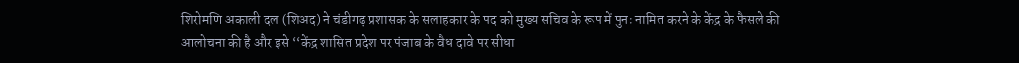शिरोमणि अकाली दल (शिअद) ने चंडीगढ़ प्रशासक के सलाहकार के पद को मुख्य सचिव के रूप में पुनः नामित करने के केंद्र के फैसले की आलोचना की है और इसे ‘‘केंद्र शासित प्रदेश पर पंजाब के वैध दावे पर सीधा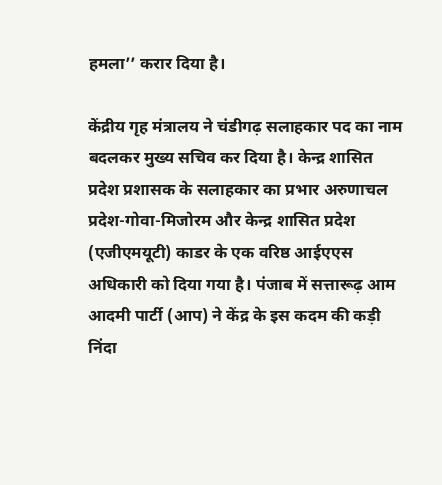हमला’’ करार दिया है।

केंद्रीय गृह मंत्रालय ने चंडीगढ़ सलाहकार पद का नाम बदलकर मुख्य सचिव कर दिया है। केन्द्र शासित प्रदेश प्रशासक के सलाहकार का प्रभार अरुणाचल प्रदेश-गोवा-मिजोरम और केन्द्र शासित प्रदेश (एजीएमयूटी) काडर के एक वरिष्ठ आईएएस अधिकारी को दिया गया है। पंजाब में सत्तारूढ़ आम आदमी पार्टी (आप) ने केंद्र के इस कदम की कड़ी निंदा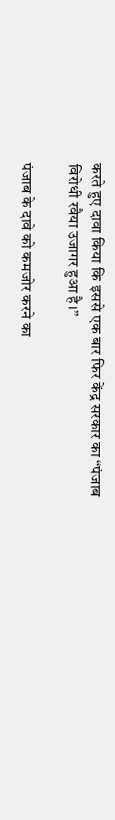करते हुए दावा किया कि इससे एक बार फिर केंद्र सरकार का ‘‘पंजाब विरोधी रवैया उजागर हुआ है।’’

पंजाब के दावे को कमजोर करने का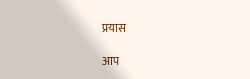प्रयास

आप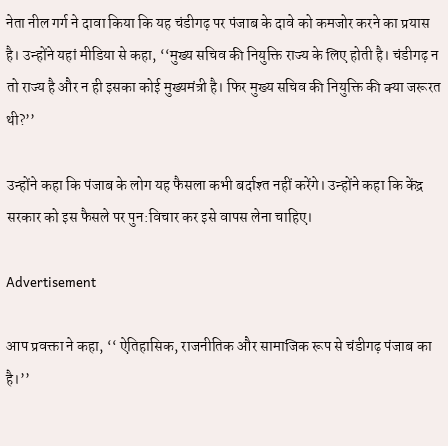नेता नील गर्ग ने दावा किया कि यह चंडीगढ़ पर पंजाब के दावे को कमजोर करने का प्रयास है। उन्होंने यहां मीडिया से कहा, ‘‘मुख्य सचिव की नियुक्ति राज्य के लिए होती है। चंडीगढ़ न तो राज्य है और न ही इसका कोई मुख्यमंत्री है। फिर मुख्य सचिव की नियुक्ति की क्या जरूरत थी?’’

उन्होंने कहा कि पंजाब के लोग यह फैसला कभी बर्दाश्त नहीं करेंगे। उन्होंने कहा कि केंद्र सरकार को इस फैसले पर पुन:विचार कर इसे वापस लेना चाहिए।

Advertisement

आप प्रवक्ता ने कहा, ‘‘ ऐतिहासिक, राजनीतिक और सामाजिक रूप से चंडीगढ़ पंजाब का है।’’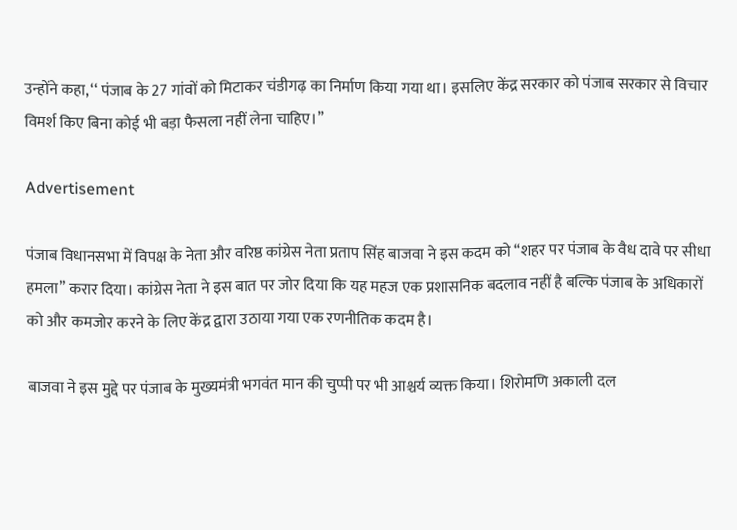उन्होंने कहा, ‘‘ पंजाब के 27 गांवों को मिटाकर चंडीगढ़ का निर्माण किया गया था। इसलिए केंद्र सरकार को पंजाब सरकार से विचार विमर्श किए बिना कोई भी बड़ा फैसला नहीं लेना चाहिए।’’

Advertisement

पंजाब विधानसभा में विपक्ष के नेता और वरिष्ठ कांग्रेस नेता प्रताप सिंह बाजवा ने इस कदम को ‘‘शहर पर पंजाब के वैध दावे पर सीधा हमला’’ करार दिया। कांग्रेस नेता ने इस बात पर जोर दिया कि यह महज एक प्रशासनिक बदलाव नहीं है बल्कि पंजाब के अधिकारों को और कमजोर करने के लिए केंद्र द्वारा उठाया गया एक रणनीतिक कदम है।

बाजवा ने इस मुद्दे पर पंजाब के मुख्यमंत्री भगवंत मान की चुप्पी पर भी आश्चर्य व्यक्त किया। शिरोमणि अकाली दल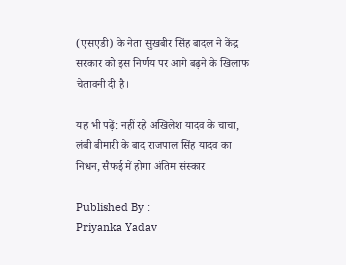(एसएडी) के नेता सुखबीर सिंह बादल ने केंद्र सरकार को इस निर्णय पर आगे बढ़ने के खिलाफ चेतावनी दी है।

यह भी पढ़ें: नहीं रहे अखिलेश यादव के चाचा, लंबी बीमारी के बाद राजपाल सिंह यादव का निधन, सैफई में होगा अंतिम संस्कार

Published By :
Priyanka Yadav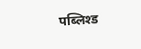पब्लिश्ड